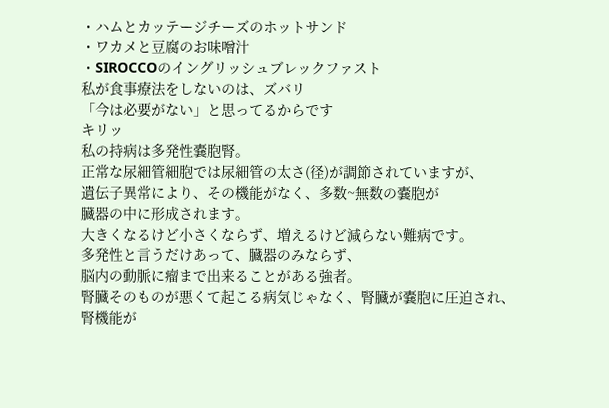・ハムとカッテージチーズのホットサンド
・ワカメと豆腐のお味噌汁
・SIROCCOのイングリッシュブレックファスト
私が食事療法をしないのは、ズバリ
「今は必要がない」と思ってるからです
キリッ
私の持病は多発性嚢胞腎。
正常な尿細管細胞では尿細管の太さ(径)が調節されていますが、
遺伝子異常により、その機能がなく、多数~無数の嚢胞が
臓器の中に形成されます。
大きくなるけど小さくならず、増えるけど減らない難病です。
多発性と言うだけあって、臓器のみならず、
脳内の動脈に瘤まで出来ることがある強者。
腎臓そのものが悪くて起こる病気じゃなく、腎臓が嚢胞に圧迫され、
腎機能が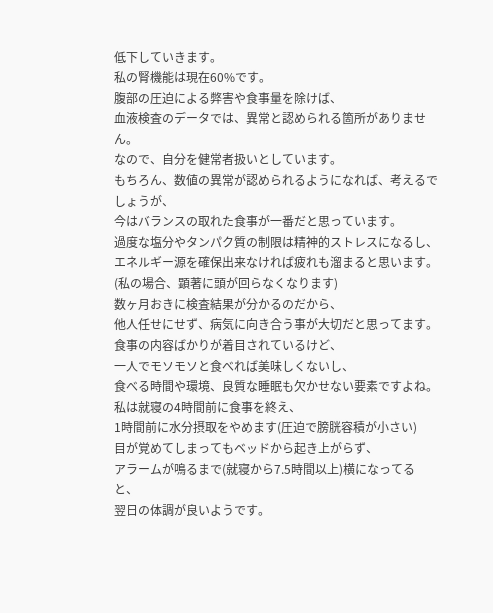低下していきます。
私の腎機能は現在60%です。
腹部の圧迫による弊害や食事量を除けば、
血液検査のデータでは、異常と認められる箇所がありません。
なので、自分を健常者扱いとしています。
もちろん、数値の異常が認められるようになれば、考えるでしょうが、
今はバランスの取れた食事が一番だと思っています。
過度な塩分やタンパク質の制限は精神的ストレスになるし、
エネルギー源を確保出来なければ疲れも溜まると思います。
(私の場合、顕著に頭が回らなくなります)
数ヶ月おきに検査結果が分かるのだから、
他人任せにせず、病気に向き合う事が大切だと思ってます。
食事の内容ばかりが着目されているけど、
一人でモソモソと食べれば美味しくないし、
食べる時間や環境、良質な睡眠も欠かせない要素ですよね。
私は就寝の4時間前に食事を終え、
1時間前に水分摂取をやめます(圧迫で膀胱容積が小さい)
目が覚めてしまってもベッドから起き上がらず、
アラームが鳴るまで(就寝から7.5時間以上)横になってると、
翌日の体調が良いようです。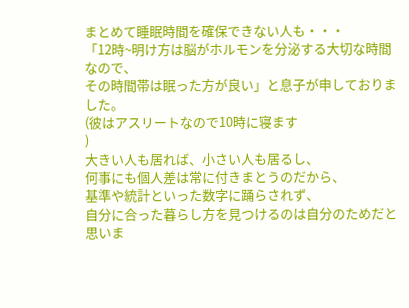まとめて睡眠時間を確保できない人も・・・
「12時~明け方は脳がホルモンを分泌する大切な時間なので、
その時間帯は眠った方が良い」と息子が申しておりました。
(彼はアスリートなので10時に寝ます
)
大きい人も居れば、小さい人も居るし、
何事にも個人差は常に付きまとうのだから、
基準や統計といった数字に踊らされず、
自分に合った暮らし方を見つけるのは自分のためだと思いま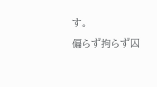す。
偏らず拘らず囚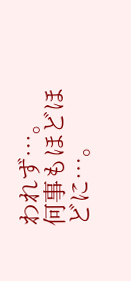われず…。
何事もほどほどに…。